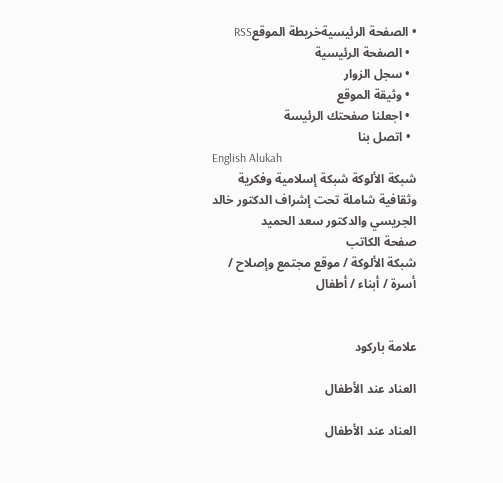• الصفحة الرئيسيةخريطة الموقعRSS
  • الصفحة الرئيسية
  • سجل الزوار
  • وثيقة الموقع
  • اجعلنا صفحتك الرئيسة
  • اتصل بنا
English Alukah
شبكة الألوكة شبكة إسلامية وفكرية وثقافية شاملة تحت إشراف الدكتور خالد الجريسي والدكتور سعد الحميد
صفحة الكاتب
شبكة الألوكة / موقع مجتمع وإصلاح / أسرة / أبناء / أطفال


علامة باركود

العناد عند الأطفال

العناد عند الأطفال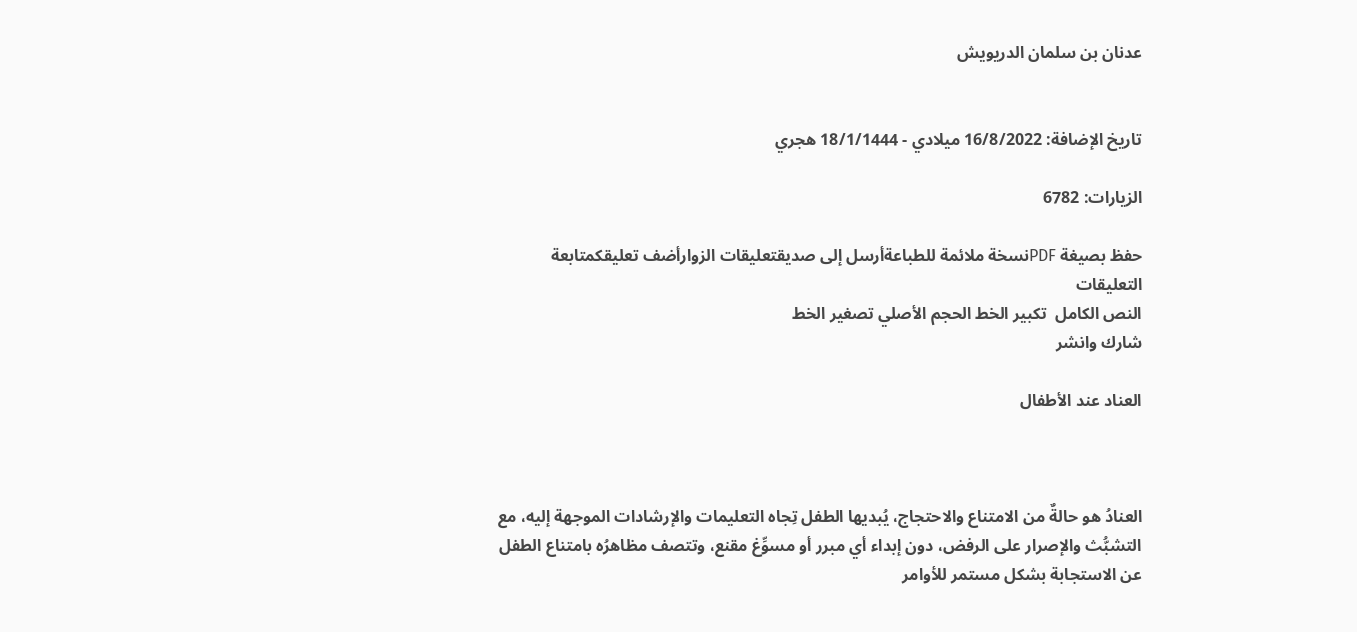عدنان بن سلمان الدريويش


تاريخ الإضافة: 16/8/2022 ميلادي - 18/1/1444 هجري

الزيارات: 6782

حفظ بصيغة PDFنسخة ملائمة للطباعةأرسل إلى صديقتعليقات الزوارأضف تعليقكمتابعة التعليقات
النص الكامل  تكبير الخط الحجم الأصلي تصغير الخط
شارك وانشر

العناد عند الأطفال



العنادُ هو حالةٌ من الامتناع والاحتجاج، يُبديها الطفل تِجاه التعليمات والإرشادات الموجهة إليه، مع التشبُّث والإصرار على الرفض، دون إبداء أي مبرر أو مسوِّغ مقنع، وتتصف مظاهرُه بامتناع الطفل عن الاستجابة بشكل مستمر للأوامر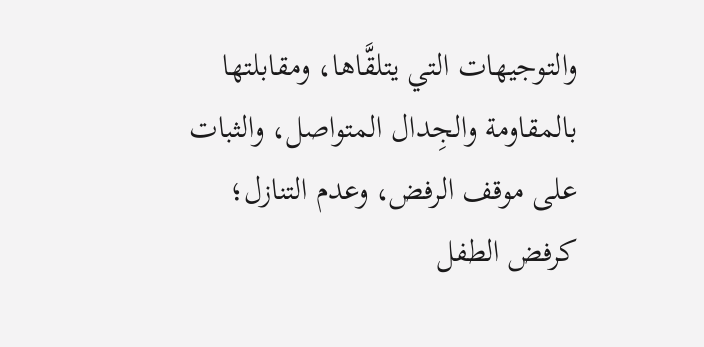والتوجيهات التي يتلقَّاها، ومقابلتها بالمقاومة والجِدال المتواصل، والثبات على موقف الرفض، وعدم التنازل؛ كرفض الطفل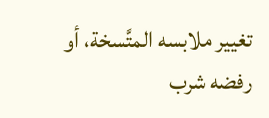تغيير ملابسه المتَّسخة، أو رفضه شرب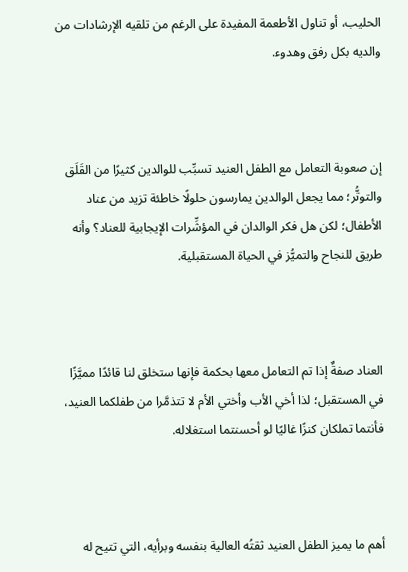الحليب، أو تناول الأطعمة المفيدة على الرغم من تلقيه الإرشادات من والديه بكل رفق وهدوء.



إن صعوبة التعامل مع الطفل العنيد تسبِّب للوالدين كثيرًا من القَلَق والتوتُّر؛ مما يجعل الوالدين يمارسون حلولًا خاطئة تزيد من عناد الأطفال؛ لكن هل فكر الوالدان في المؤشِّرات الإيجابية للعناد؟ وأنه طريق للنجاح والتميُّز في الحياة المستقبلية.



العناد صفةٌ إذا تم التعامل معها بحكمة فإنها ستخلق لنا قائدًا مميَّزًا في المستقبل؛ لذا أخي الأب وأختي الأم لا تتذمَّرا من طفلكما العنيد، فأنتما تملكان كنزًا غاليًا لو أحسنتما استغلاله.



أهم ما يميز الطفل العنيد ثقتُه العالية بنفسه وبرأيه، التي تتيح له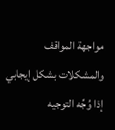مواجهة المواقف والمشكلات بشكل إيجابي إذا وُجِّه التوجيه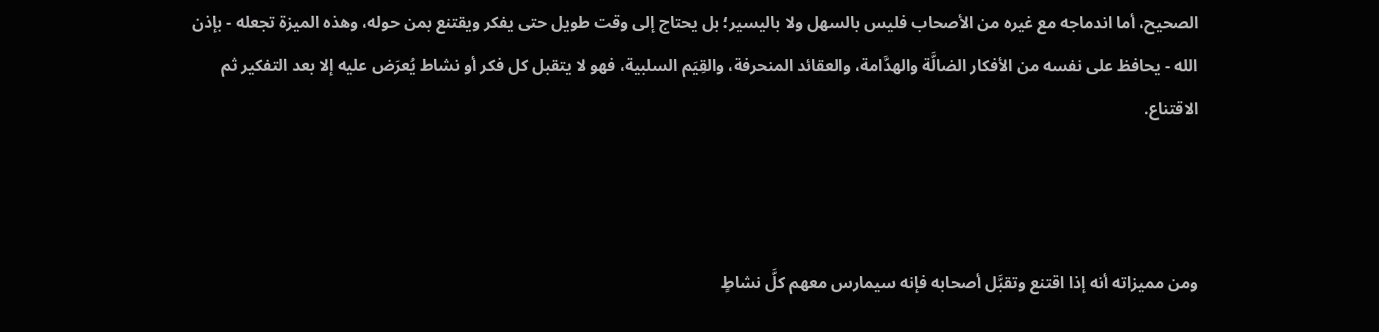الصحيح، أما اندماجه مع غيره من الأصحاب فليس بالسهل ولا باليسير؛ بل يحتاج إلى وقت طويل حتى يفكر ويقتنع بمن حوله، وهذه الميزة تجعله - بإذن الله - يحافظ على نفسه من الأفكار الضالَّة والهدَّامة، والعقائد المنحرفة، والقِيَم السلبية، فهو لا يتقبل كل فكر أو نشاط يُعرَض عليه إلا بعد التفكير ثم الاقتناع.



ومن مميزاته أنه إذا اقتنع وتقبَّل أصحابه فإنه سيمارس معهم كلَّ نشاطٍ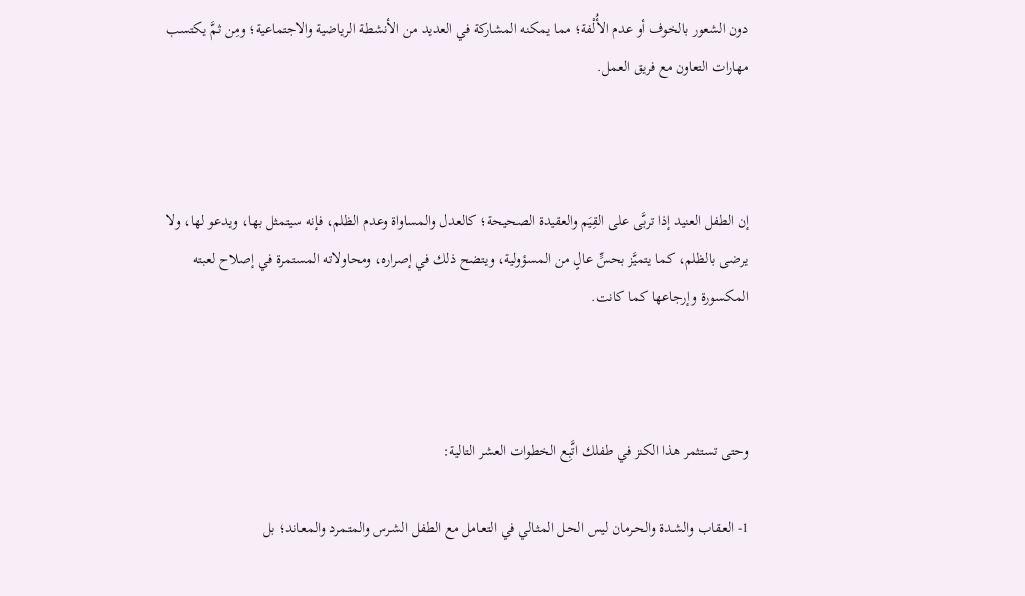دون الشعور بالخوف أو عدم الأُلْفة؛ مما يمكنه المشاركة في العديد من الأنشطة الرياضية والاجتماعية؛ ومِن ثمَّ يكتسب مهارات التعاون مع فريق العمل.



إن الطفل العنيد إذا تربَّى على القِيَم والعقيدة الصحيحة؛ كالعدل والمساواة وعدم الظلم، فإنه سيتمثل بها، ويدعو لها، ولا يرضى بالظلم، كما يتميَّز بحسٍّ عالٍ من المسؤولية، ويتضح ذلك في إصراره، ومحاولاته المستمرة في إصلاح لعبته المكسورة وإرجاعها كما كانت.



وحتى تستثمر هذا الكنز في طفلك اتَّبِع الخطوات العشر التالية:

1- العـقاب والشـدة والحـرمان ليس الحـل المثـالي في التعـامل مع الطفل الشـرس والمتـمرد والمعـاند؛ بل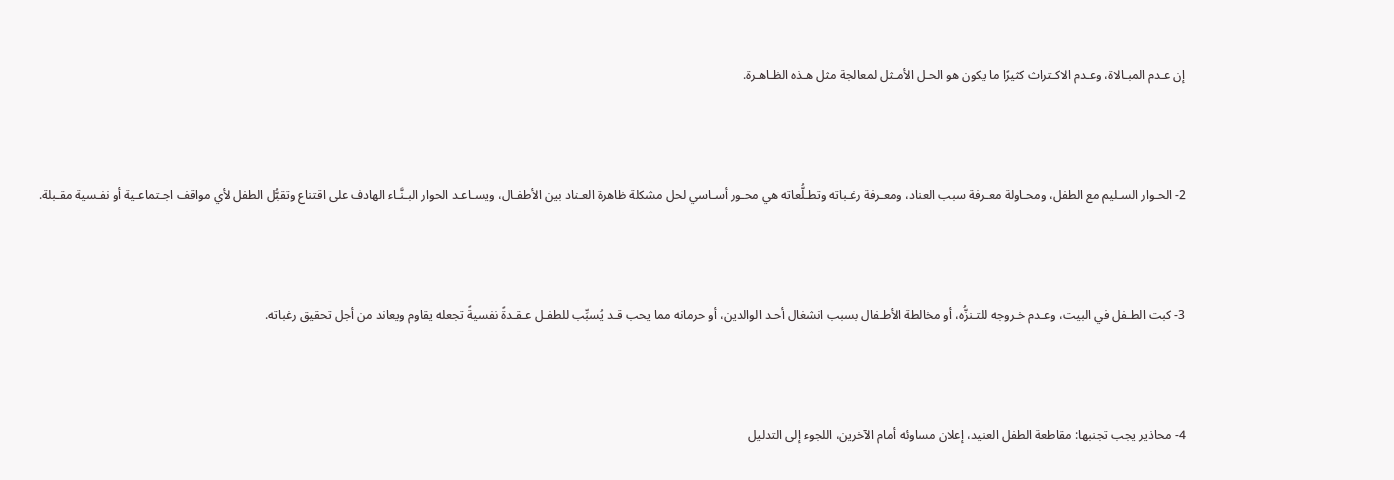إن عـدم المبـالاة، وعـدم الاكـتراث كثيرًا ما يكون هو الحـل الأمـثل لمعالجة مثل هـذه الظـاهـرة.



2- الحـوار السـليم مع الطفل، ومحـاولة معـرفة سبب العناد، ومعـرفة رغـباته وتطـلُّعاته هي محـور أسـاسي لحل مشكلة ظاهرة العـناد بين الأطفـال، ويسـاعـد الحوار البـنَّـاء الهادف على اقتناع وتقبُّل الطفل لأي مواقف اجـتماعـية أو نفـسية مقـبلة.



3- كبت الطـفل في البيت، وعـدم خـروجه للتـنزُّه، أو مخالطة الأطـفال بسبب انشغال أحـد الوالدين، أو حرمانه مما يحب قـد يُسبِّب للطفـل عـقـدةً نفسيةً تجعله يقاوم ويعاند من أجل تحقيق رغباته.



4- محاذير يجب تجنبها: مقاطعة الطفل العنيد، إعلان مساوئه أمام الآخرين، اللجوء إلى التدليل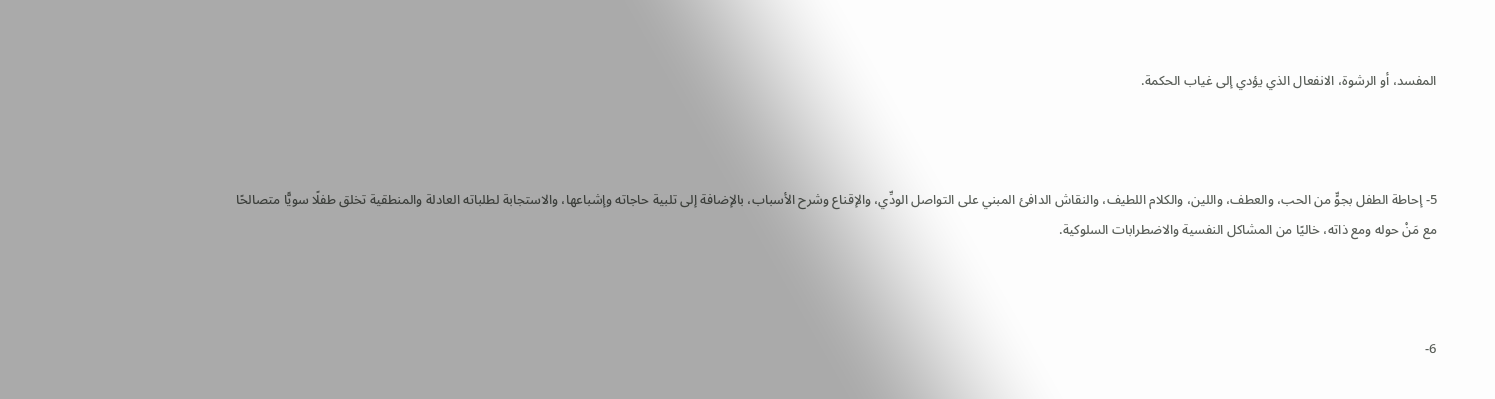المفسد، أو الرشوة، الانفعال الذي يؤدي إلى غياب الحكمة.



5- إحاطة الطفل بجوٍّ من الحب، والعطف، واللين، والكلام اللطيف، والنقاش الدافئ المبني على التواصل الودِّي، والإقناع وشرح الأسباب، بالإضافة إلى تلبية حاجاته وإشباعها، والاستجابة لطلباته العادلة والمنطقية تخلق طفلًا سويًّا متصالحًا مع مَنْ حوله ومع ذاته، خاليًا من المشاكل النفسية والاضطرابات السلوكية.



6-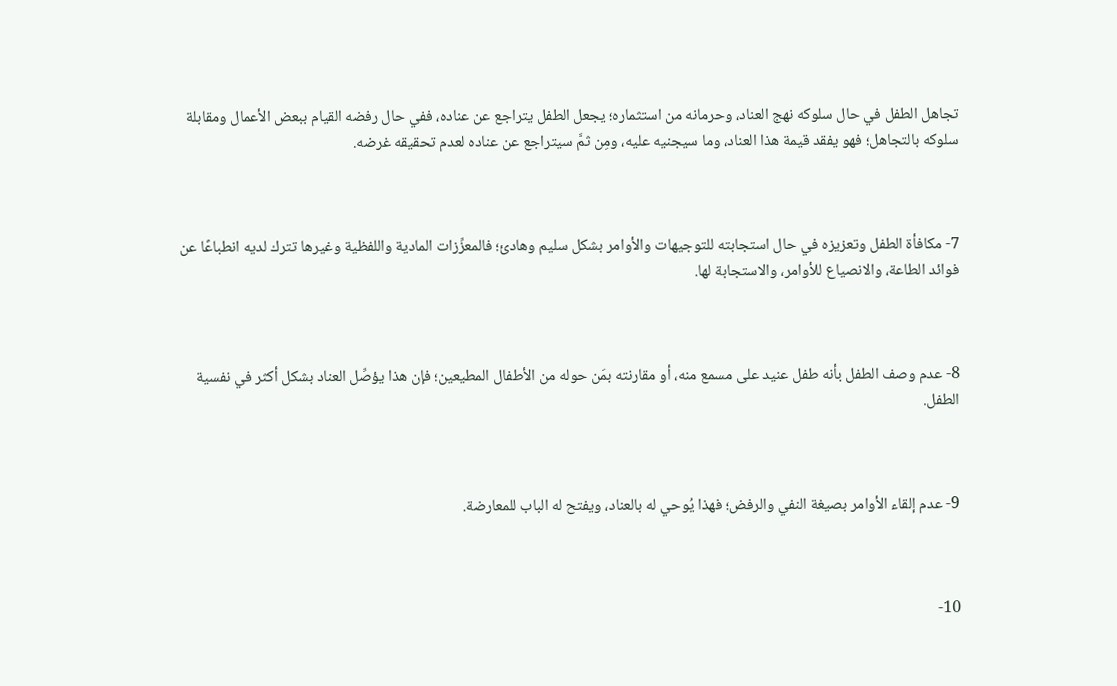تجاهل الطفل في حال سلوكه نهج العناد، وحرمانه من استثماره؛ يجعل الطفل يتراجع عن عناده، ففي حال رفضه القيام ببعض الأعمال ومقابلة سلوكه بالتجاهل؛ فهو يفقد قيمة هذا العناد، وما سيجنيه عليه، ومِن ثمَّ سيتراجع عن عناده لعدم تحقيقه غرضه.



7- مكافأة الطفل وتعزيزه في حال استجابته للتوجيهات والأوامر بشكل سليم وهادئ؛ فالمعزِّزات المادية واللفظية وغيرها تترك لديه انطباعًا عن فوائد الطاعة، والانصياع للأوامر، والاستجابة لها.



8- عدم وصف الطفل بأنه طفل عنيد على مسمع منه، أو مقارنته بمَن حوله من الأطفال المطيعين؛ فإن هذا يؤصِّل العناد بشكل أكثر في نفسية الطفل.



9- عدم إلقاء الأوامر بصيغة النفي والرفض؛ فهذا يُوحي له بالعناد، ويفتح له الباب للمعارضة.



10-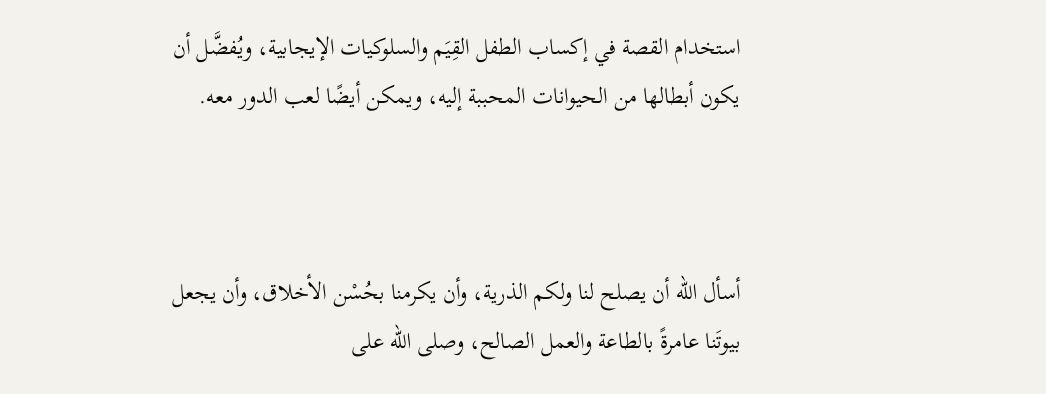استخدام القصة في إكساب الطفل القِيَم والسلوكيات الإيجابية، ويُفضَّل أن يكون أبطالها من الحيوانات المحببة إليه، ويمكن أيضًا لعب الدور معه.



أسأل الله أن يصلح لنا ولكم الذرية، وأن يكرمنا بحُسْن الأخلاق، وأن يجعل بيوتَنا عامرةً بالطاعة والعمل الصالح، وصلى الله على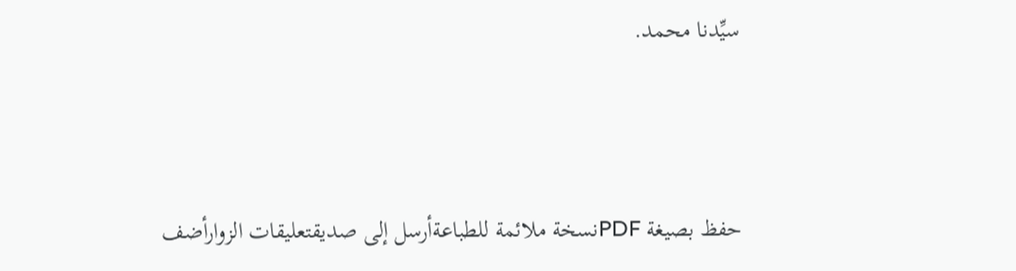سيِّدنا محمد.





حفظ بصيغة PDFنسخة ملائمة للطباعةأرسل إلى صديقتعليقات الزوارأضف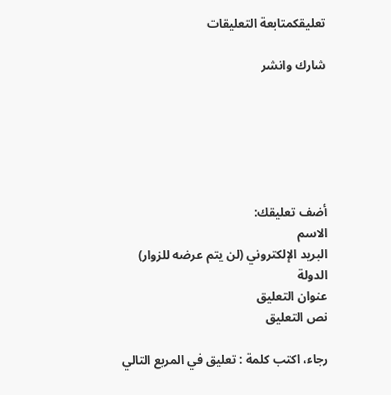تعليقكمتابعة التعليقات

شارك وانشر






أضف تعليقك:
الاسم
البريد الإلكتروني (لن يتم عرضه للزوار)
الدولة
عنوان التعليق
نص التعليق

رجاء، اكتب كلمة : تعليق في المربع التالي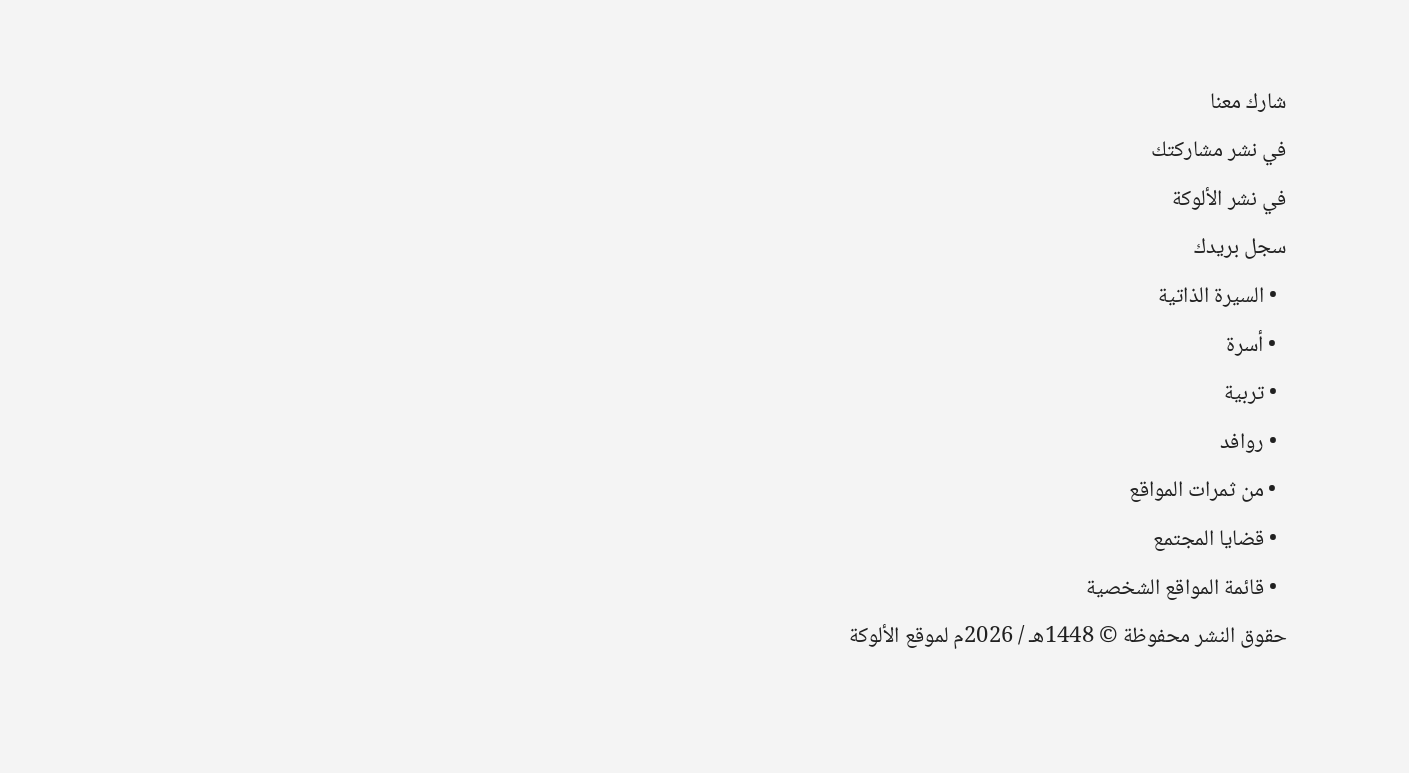شارك معنا
في نشر مشاركتك
في نشر الألوكة
سجل بريدك
  • السيرة الذاتية
  • أسرة
  • تربية
  • روافد
  • من ثمرات المواقع
  • قضايا المجتمع
  • قائمة المواقع الشخصية
حقوق النشر محفوظة © 1448هـ / 2026م لموقع الألوكة